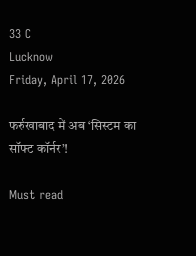33 C
Lucknow
Friday, April 17, 2026

फर्रुखाबाद में अब ‘सिस्टम का सॉफ्ट कॉर्नर’!

Must read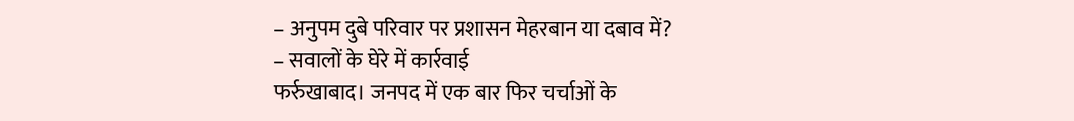– अनुपम दुबे परिवार पर प्रशासन मेहरबान या दबाव में?
– सवालों के घेरे में कार्रवाई
फर्रुखाबाद। जनपद में एक बार फिर चर्चाओं के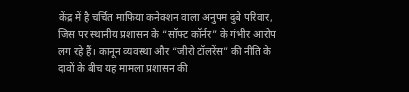केंद्र में है चर्चित माफिया कनेक्शन वाला अनुपम दुबे परिवार, जिस पर स्थानीय प्रशासन के “सॉफ्ट कॉर्नर” के गंभीर आरोप लग रहे हैं। कानून व्यवस्था और “जीरो टॉलरेंस” की नीति के दावों के बीच यह मामला प्रशासन की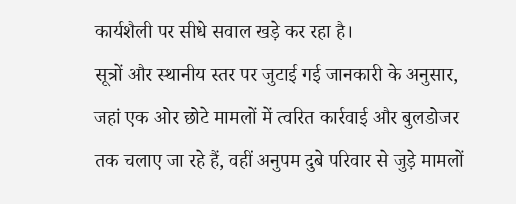कार्यशैली पर सीधे सवाल खड़े कर रहा है।
सूत्रों और स्थानीय स्तर पर जुटाई गई जानकारी के अनुसार, जहां एक ओर छोटे मामलों में त्वरित कार्रवाई और बुलडोजर तक चलाए जा रहे हैं, वहीं अनुपम दुबे परिवार से जुड़े मामलों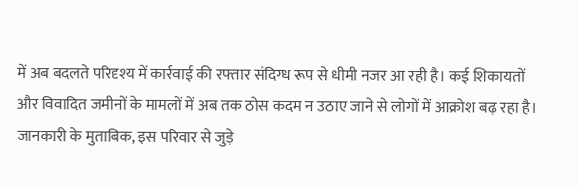में अब बदलते परिदृश्य में कार्रवाई की रफ्तार संदिग्ध रूप से धीमी नजर आ रही है। कई शिकायतों और विवादित जमीनों के मामलों में अब तक ठोस कदम न उठाए जाने से लोगों में आक्रोश बढ़ रहा है।
जानकारी के मुताबिक, इस परिवार से जुड़े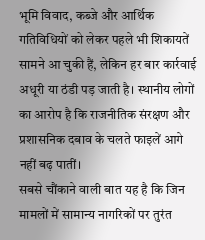भूमि विवाद, कब्जे और आर्थिक गतिविधियों को लेकर पहले भी शिकायतें सामने आ चुकी हैं, लेकिन हर बार कार्रवाई अधूरी या ठंडी पड़ जाती है। स्थानीय लोगों का आरोप है कि राजनीतिक संरक्षण और प्रशासनिक दबाव के चलते फाइलें आगे नहीं बढ़ पातीं।
सबसे चौंकाने वाली बात यह है कि जिन मामलों में सामान्य नागरिकों पर तुरंत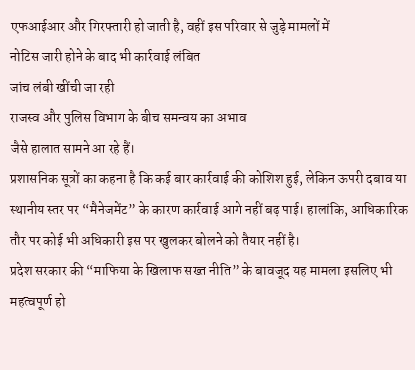एफआईआर और गिरफ्तारी हो जाती है, वहीं इस परिवार से जुड़े मामलों में
नोटिस जारी होने के बाद भी कार्रवाई लंबित
जांच लंबी खींची जा रही
राजस्व और पुलिस विभाग के बीच समन्वय का अभाव
जैसे हालात सामने आ रहे हैं।
प्रशासनिक सूत्रों का कहना है कि कई बार कार्रवाई की कोशिश हुई, लेकिन ऊपरी दबाव या स्थानीय स्तर पर “मैनेजमेंट” के कारण कार्रवाई आगे नहीं बढ़ पाई। हालांकि, आधिकारिक तौर पर कोई भी अधिकारी इस पर खुलकर बोलने को तैयार नहीं है।
प्रदेश सरकार की “माफिया के खिलाफ सख्त नीति” के बावजूद यह मामला इसलिए भी महत्वपूर्ण हो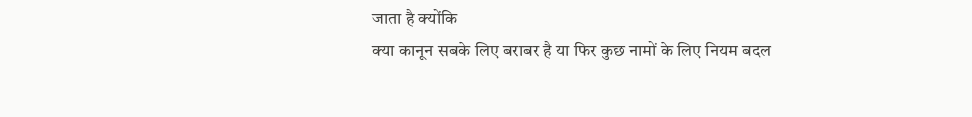जाता है क्योंकि
क्या कानून सबके लिए बराबर है या फिर कुछ नामों के लिए नियम बदल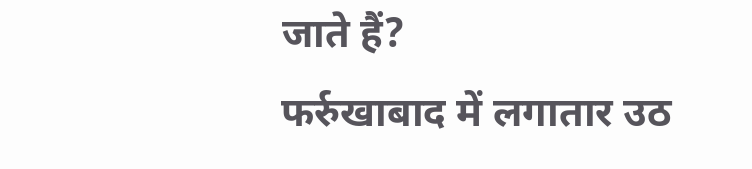जाते हैं?
फर्रुखाबाद में लगातार उठ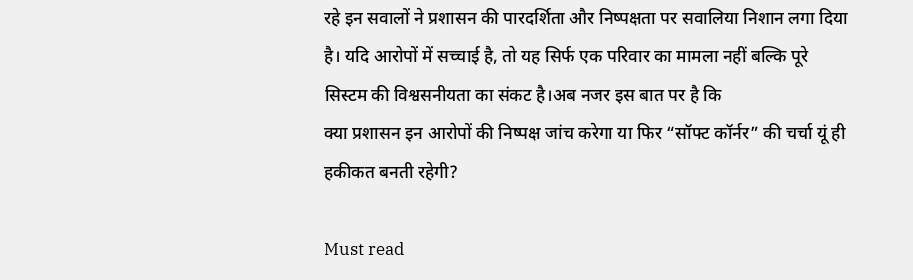रहे इन सवालों ने प्रशासन की पारदर्शिता और निष्पक्षता पर सवालिया निशान लगा दिया है। यदि आरोपों में सच्चाई है, तो यह सिर्फ एक परिवार का मामला नहीं बल्कि पूरे सिस्टम की विश्वसनीयता का संकट है।अब नजर इस बात पर है कि
क्या प्रशासन इन आरोपों की निष्पक्ष जांच करेगा या फिर “सॉफ्ट कॉर्नर” की चर्चा यूं ही हकीकत बनती रहेगी?

Must read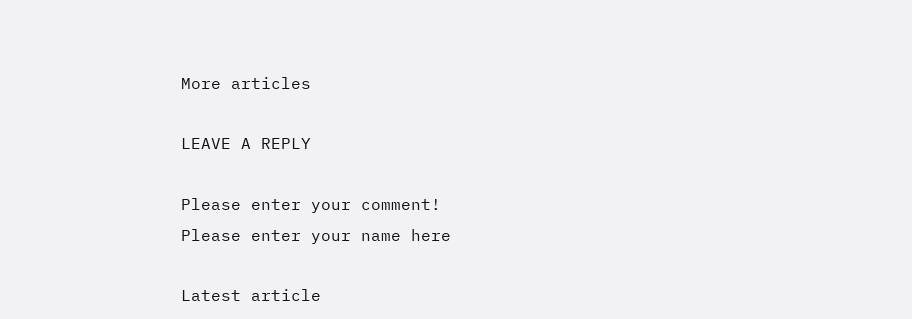More articles

LEAVE A REPLY

Please enter your comment!
Please enter your name here

Latest article